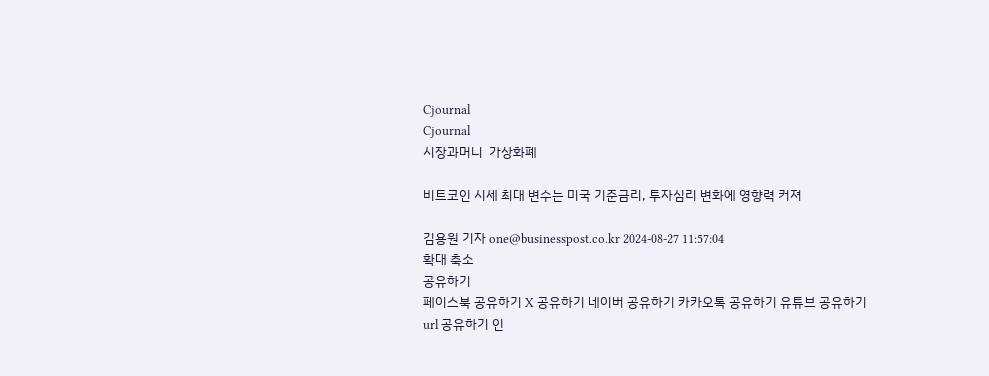Cjournal
Cjournal
시장과머니  가상화폐

비트코인 시세 최대 변수는 미국 기준금리, 투자심리 변화에 영향력 커져

김용원 기자 one@businesspost.co.kr 2024-08-27 11:57:04
확대 축소
공유하기
페이스북 공유하기 X 공유하기 네이버 공유하기 카카오톡 공유하기 유튜브 공유하기 url 공유하기 인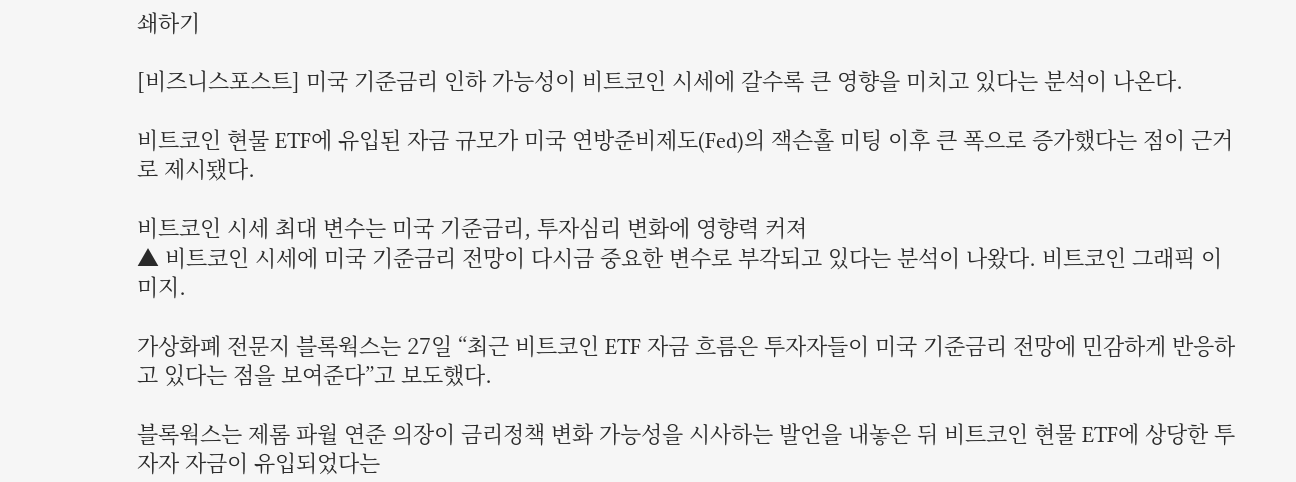쇄하기

[비즈니스포스트] 미국 기준금리 인하 가능성이 비트코인 시세에 갈수록 큰 영향을 미치고 있다는 분석이 나온다.

비트코인 현물 ETF에 유입된 자금 규모가 미국 연방준비제도(Fed)의 잭슨홀 미팅 이후 큰 폭으로 증가했다는 점이 근거로 제시됐다.

비트코인 시세 최대 변수는 미국 기준금리, 투자심리 변화에 영향력 커져
▲ 비트코인 시세에 미국 기준금리 전망이 다시금 중요한 변수로 부각되고 있다는 분석이 나왔다. 비트코인 그래픽 이미지.

가상화폐 전문지 블록웍스는 27일 “최근 비트코인 ETF 자금 흐름은 투자자들이 미국 기준금리 전망에 민감하게 반응하고 있다는 점을 보여준다”고 보도했다.

블록웍스는 제롬 파월 연준 의장이 금리정책 변화 가능성을 시사하는 발언을 내놓은 뒤 비트코인 현물 ETF에 상당한 투자자 자금이 유입되었다는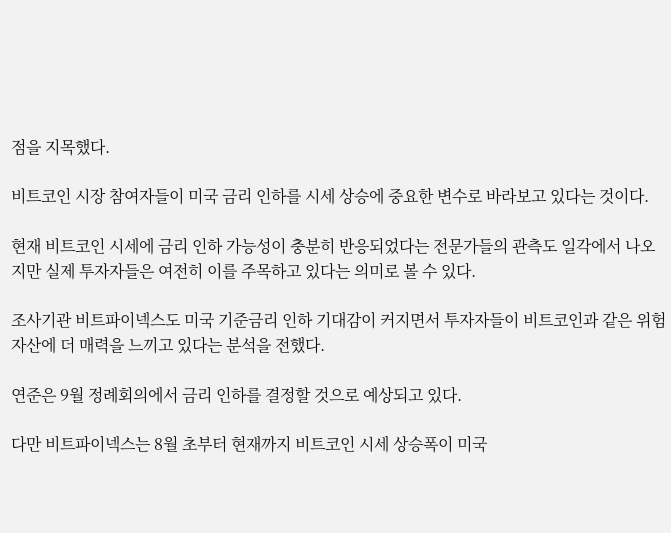점을 지목했다.

비트코인 시장 참여자들이 미국 금리 인하를 시세 상승에 중요한 변수로 바라보고 있다는 것이다.

현재 비트코인 시세에 금리 인하 가능성이 충분히 반응되었다는 전문가들의 관측도 일각에서 나오지만 실제 투자자들은 여전히 이를 주목하고 있다는 의미로 볼 수 있다.

조사기관 비트파이넥스도 미국 기준금리 인하 기대감이 커지면서 투자자들이 비트코인과 같은 위험자산에 더 매력을 느끼고 있다는 분석을 전했다.

연준은 9월 정례회의에서 금리 인하를 결정할 것으로 예상되고 있다.

다만 비트파이넥스는 8월 초부터 현재까지 비트코인 시세 상승폭이 미국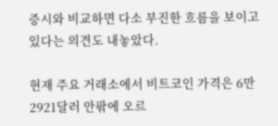증시와 비교하면 다소 부진한 흐름을 보이고 있다는 의견도 내놓았다.

현재 주요 거래소에서 비트코인 가격은 6만2921달러 안팎에 오르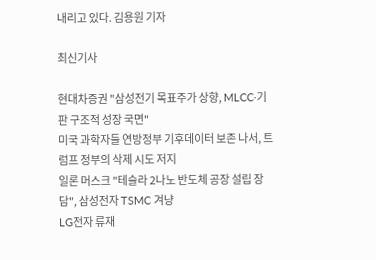내리고 있다. 김용원 기자

최신기사

현대차증권 "삼성전기 목표주가 상향, MLCC·기판 구조적 성장 국면"
미국 과학자들 연방정부 기후데이터 보존 나서, 트럼프 정부의 삭제 시도 저지
일론 머스크 "테슬라 2나노 반도체 공장 설립 장담", 삼성전자 TSMC 겨냥
LG전자 류재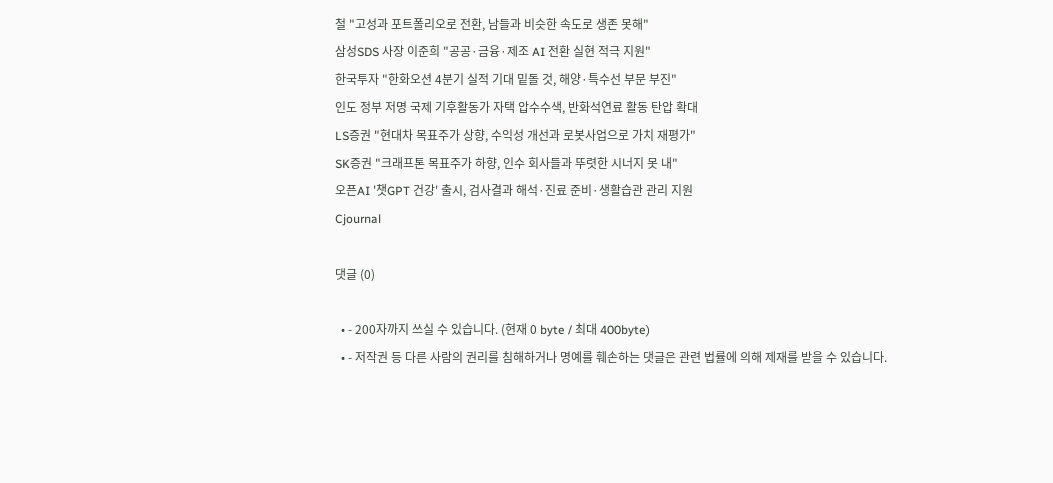철 "고성과 포트폴리오로 전환, 남들과 비슷한 속도로 생존 못해"
삼성SDS 사장 이준희 "공공·금융·제조 AI 전환 실현 적극 지원"
한국투자 "한화오션 4분기 실적 기대 밑돌 것, 해양·특수선 부문 부진"
인도 정부 저명 국제 기후활동가 자택 압수수색, 반화석연료 활동 탄압 확대
LS증권 "현대차 목표주가 상향, 수익성 개선과 로봇사업으로 가치 재평가"
SK증권 "크래프톤 목표주가 하향, 인수 회사들과 뚜렷한 시너지 못 내"
오픈AI '챗GPT 건강' 출시, 검사결과 해석·진료 준비·생활습관 관리 지원
Cjournal

댓글 (0)

  • - 200자까지 쓰실 수 있습니다. (현재 0 byte / 최대 400byte)
  • - 저작권 등 다른 사람의 권리를 침해하거나 명예를 훼손하는 댓글은 관련 법률에 의해 제재를 받을 수 있습니다.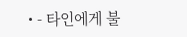• - 타인에게 불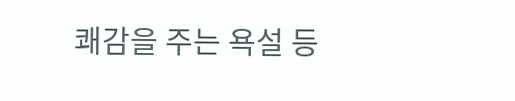쾌감을 주는 욕설 등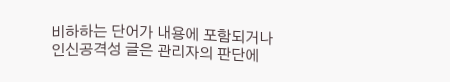비하하는 단어가 내용에 포함되거나 인신공격성 글은 관리자의 판단에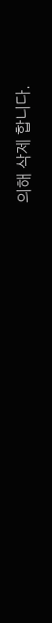의해 삭제 합니다.